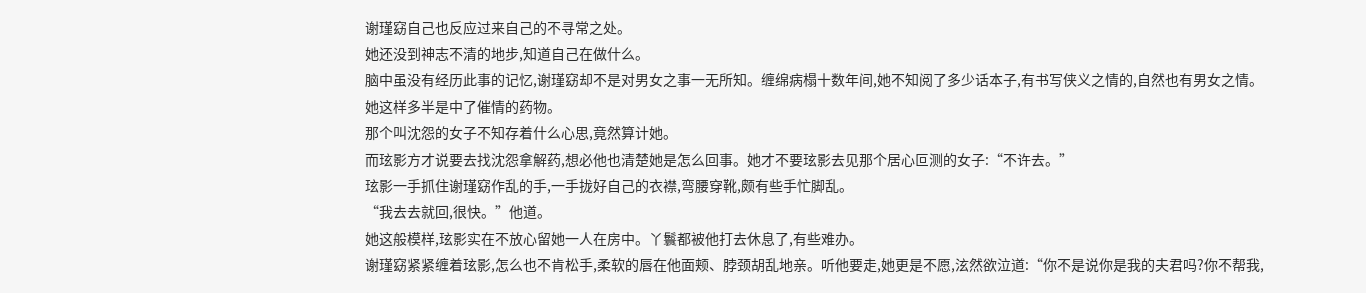谢瑾窈自己也反应过来自己的不寻常之处。
她还没到神志不清的地步,知道自己在做什么。
脑中虽没有经历此事的记忆,谢瑾窈却不是对男女之事一无所知。缠绵病榻十数年间,她不知阅了多少话本子,有书写侠义之情的,自然也有男女之情。
她这样多半是中了催情的药物。
那个叫沈怨的女子不知存着什么心思,竟然算计她。
而玹影方才说要去找沈怨拿解药,想必他也清楚她是怎么回事。她才不要玹影去见那个居心叵测的女子:“不许去。”
玹影一手抓住谢瑾窈作乱的手,一手拢好自己的衣襟,弯腰穿靴,颇有些手忙脚乱。
“我去去就回,很快。”他道。
她这般模样,玹影实在不放心留她一人在房中。丫鬟都被他打去休息了,有些难办。
谢瑾窈紧紧缠着玹影,怎么也不肯松手,柔软的唇在他面颊、脖颈胡乱地亲。听他要走,她更是不愿,泫然欲泣道:“你不是说你是我的夫君吗?你不帮我,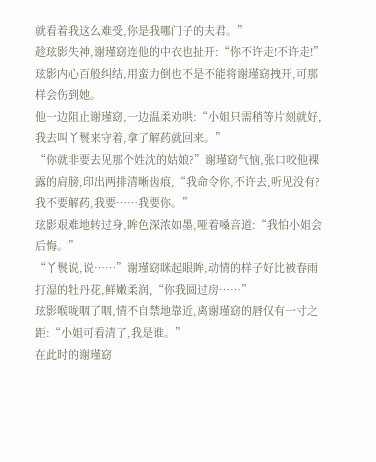就看着我这么难受,你是我哪门子的夫君。”
趁玹影失神,谢瑾窈连他的中衣也扯开:“你不许走!不许走!”
玹影内心百般纠结,用蛮力倒也不是不能将谢瑾窈拽开,可那样会伤到她。
他一边阻止谢瑾窈,一边温柔劝哄:“小姐只需稍等片刻就好,我去叫丫鬟来守着,拿了解药就回来。”
“你就非要去见那个姓沈的姑娘?”谢瑾窈气恼,张口咬他裸露的肩膀,印出两排清晰齿痕,“我命令你,不许去,听见没有?我不要解药,我要……我要你。”
玹影艰难地转过身,眸色深浓如墨,哑着嗓音道:“我怕小姐会后悔。”
“丫鬟说,说……”谢瑾窈眯起眼眸,动情的样子好比被春雨打湿的牡丹花,鲜嫩柔润,“你我圆过房……”
玹影喉咙咽了咽,情不自禁地靠近,离谢瑾窈的唇仅有一寸之距:“小姐可看清了,我是谁。”
在此时的谢瑾窈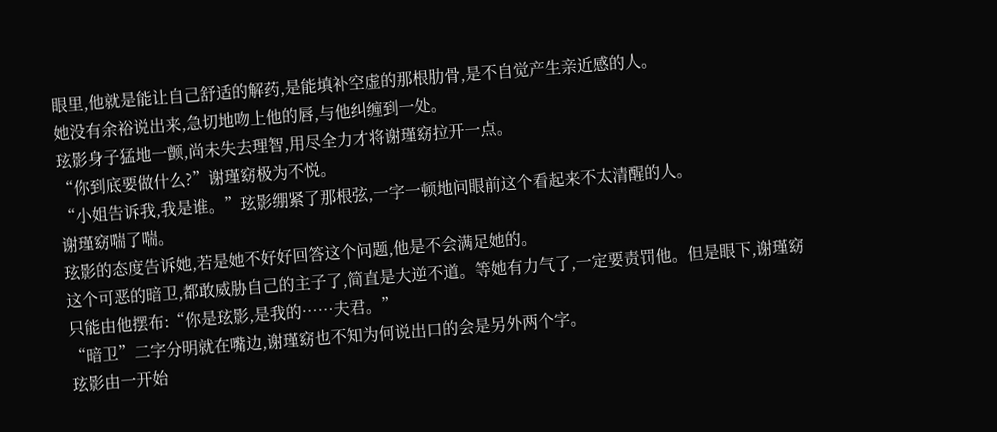眼里,他就是能让自己舒适的解药,是能填补空虚的那根肋骨,是不自觉产生亲近感的人。
她没有余裕说出来,急切地吻上他的唇,与他纠缠到一处。
玹影身子猛地一颤,尚未失去理智,用尽全力才将谢瑾窈拉开一点。
“你到底要做什么?”谢瑾窈极为不悦。
“小姐告诉我,我是谁。”玹影绷紧了那根弦,一字一顿地问眼前这个看起来不太清醒的人。
谢瑾窈喘了喘。
玹影的态度告诉她,若是她不好好回答这个问题,他是不会满足她的。
这个可恶的暗卫,都敢威胁自己的主子了,简直是大逆不道。等她有力气了,一定要责罚他。但是眼下,谢瑾窈只能由他摆布:“你是玹影,是我的……夫君。”
“暗卫”二字分明就在嘴边,谢瑾窈也不知为何说出口的会是另外两个字。
玹影由一开始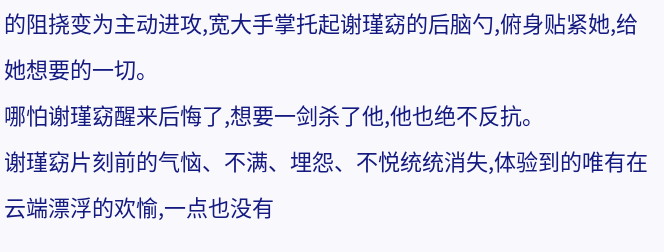的阻挠变为主动进攻,宽大手掌托起谢瑾窈的后脑勺,俯身贴紧她,给她想要的一切。
哪怕谢瑾窈醒来后悔了,想要一剑杀了他,他也绝不反抗。
谢瑾窈片刻前的气恼、不满、埋怨、不悦统统消失,体验到的唯有在云端漂浮的欢愉,一点也没有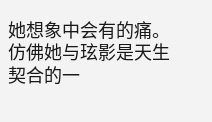她想象中会有的痛。
仿佛她与玹影是天生契合的一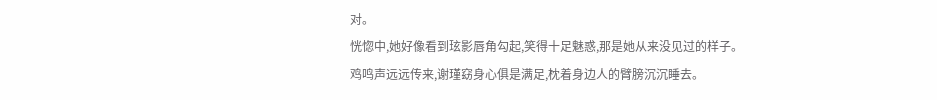对。
恍惚中,她好像看到玹影唇角勾起,笑得十足魅惑,那是她从来没见过的样子。
鸡鸣声远远传来,谢瑾窈身心俱是满足,枕着身边人的臂膀沉沉睡去。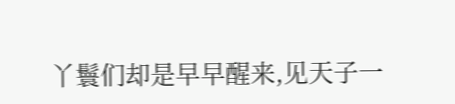丫鬟们却是早早醒来,见天子一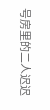号房里的二人迟迟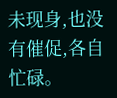未现身,也没有催促,各自忙碌。